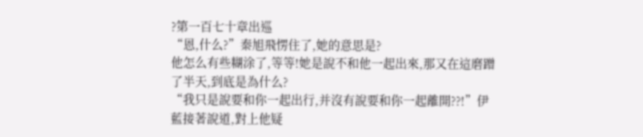?第一百七十章出巡
“恩,什么?”秦旭飛愣住了,她的意思是?
他怎么有些糊涂了,等等!她是說不和他一起出來,那又在這磨蹭了半天,到底是為什么?
“我只是說要和你一起出行,并沒有說要和你一起離開??!”伊藍接著說道,對上他疑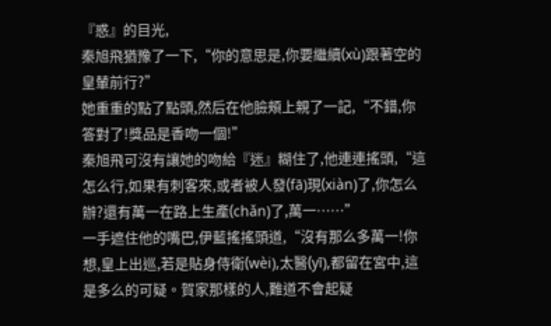『惑』的目光,
秦旭飛猶豫了一下,“你的意思是,你要繼續(xù)跟著空的皇輦前行?”
她重重的點了點頭,然后在他臉頰上親了一記,“不錯,你答對了!獎品是香吻一個!”
秦旭飛可沒有讓她的吻給『迷』糊住了,他連連搖頭,“這怎么行,如果有刺客來,或者被人發(fā)現(xiàn)了,你怎么辦?還有萬一在路上生產(chǎn)了,萬一……”
一手遮住他的嘴巴,伊藍搖搖頭道,“沒有那么多萬一!你想,皇上出巡,若是貼身侍衛(wèi),太醫(yī),都留在宮中,這是多么的可疑。賀家那樣的人,難道不會起疑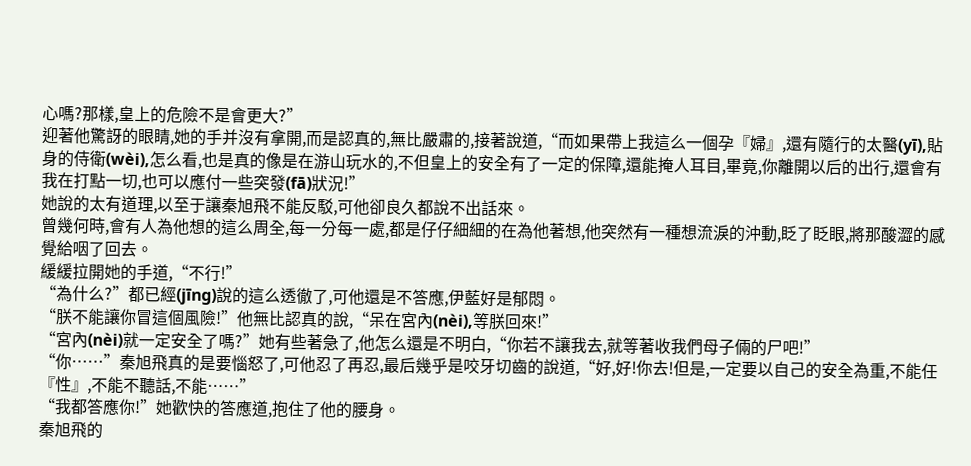心嗎?那樣,皇上的危險不是會更大?”
迎著他驚訝的眼睛,她的手并沒有拿開,而是認真的,無比嚴肅的,接著說道,“而如果帶上我這么一個孕『婦』,還有隨行的太醫(yī),貼身的侍衛(wèi),怎么看,也是真的像是在游山玩水的,不但皇上的安全有了一定的保障,還能掩人耳目,畢竟,你離開以后的出行,還會有我在打點一切,也可以應付一些突發(fā)狀況!”
她說的太有道理,以至于讓秦旭飛不能反駁,可他卻良久都說不出話來。
曾幾何時,會有人為他想的這么周全,每一分每一處,都是仔仔細細的在為他著想,他突然有一種想流淚的沖動,眨了眨眼,將那酸澀的感覺給咽了回去。
緩緩拉開她的手道,“不行!”
“為什么?”都已經(jīng)說的這么透徹了,可他還是不答應,伊藍好是郁悶。
“朕不能讓你冒這個風險!”他無比認真的說,“呆在宮內(nèi),等朕回來!”
“宮內(nèi)就一定安全了嗎?”她有些著急了,他怎么還是不明白,“你若不讓我去,就等著收我們母子倆的尸吧!”
“你……”秦旭飛真的是要惱怒了,可他忍了再忍,最后幾乎是咬牙切齒的說道,“好,好!你去!但是,一定要以自己的安全為重,不能任『性』,不能不聽話,不能……”
“我都答應你!”她歡快的答應道,抱住了他的腰身。
秦旭飛的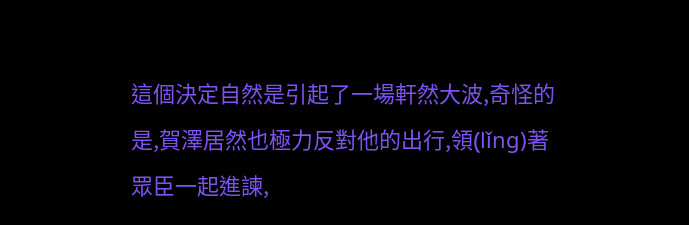這個決定自然是引起了一場軒然大波,奇怪的是,賀澤居然也極力反對他的出行,領(lǐng)著眾臣一起進諫,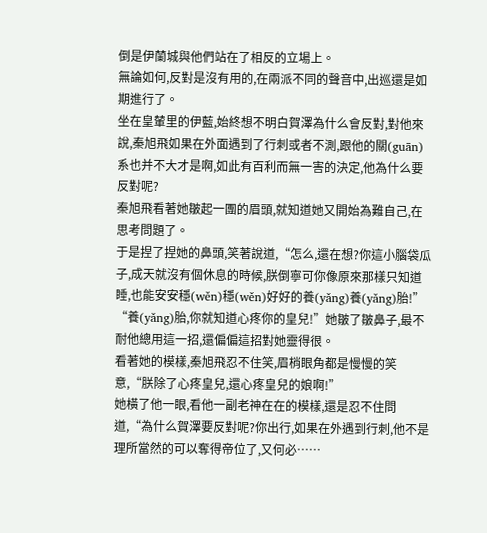倒是伊蘭城與他們站在了相反的立場上。
無論如何,反對是沒有用的,在兩派不同的聲音中,出巡還是如期進行了。
坐在皇輦里的伊藍,始終想不明白賀澤為什么會反對,對他來說,秦旭飛如果在外面遇到了行刺或者不測,跟他的關(guān)系也并不大才是啊,如此有百利而無一害的決定,他為什么要反對呢?
秦旭飛看著她皺起一團的眉頭,就知道她又開始為難自己,在思考問題了。
于是捏了捏她的鼻頭,笑著說道,“怎么,還在想?你這小腦袋瓜子,成天就沒有個休息的時候,朕倒寧可你像原來那樣只知道睡,也能安安穩(wěn)穩(wěn)好好的養(yǎng)養(yǎng)胎!”
“養(yǎng)胎,你就知道心疼你的皇兒!”她皺了皺鼻子,最不耐他總用這一招,還偏偏這招對她靈得很。
看著她的模樣,秦旭飛忍不住笑,眉梢眼角都是慢慢的笑意,“朕除了心疼皇兒,還心疼皇兒的娘啊!”
她橫了他一眼,看他一副老神在在的模樣,還是忍不住問道,“為什么賀澤要反對呢?你出行,如果在外遇到行刺,他不是理所當然的可以奪得帝位了,又何必……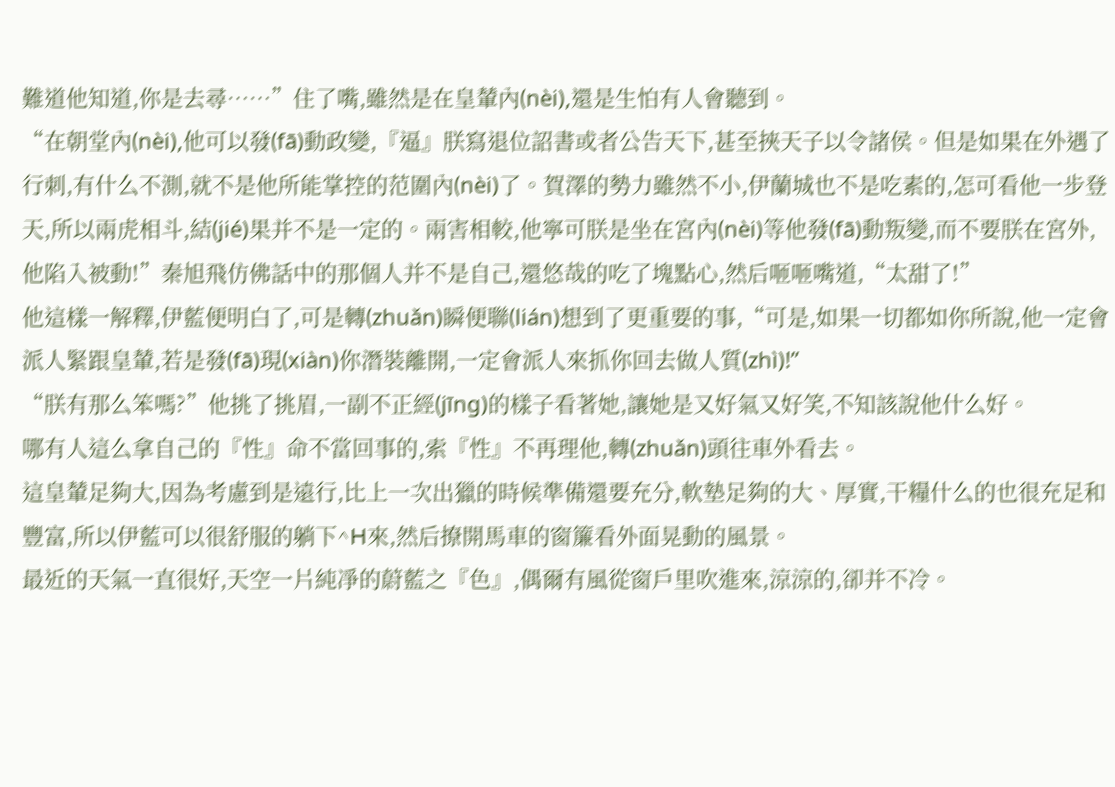難道他知道,你是去尋……”住了嘴,雖然是在皇輦內(nèi),還是生怕有人會聽到。
“在朝堂內(nèi),他可以發(fā)動政變,『逼』朕寫退位詔書或者公告天下,甚至挾天子以令諸侯。但是如果在外遇了行刺,有什么不測,就不是他所能掌控的范圍內(nèi)了。賀澤的勢力雖然不小,伊蘭城也不是吃素的,怎可看他一步登天,所以兩虎相斗,結(jié)果并不是一定的。兩害相較,他寧可朕是坐在宮內(nèi)等他發(fā)動叛變,而不要朕在宮外,他陷入被動!”秦旭飛仿佛話中的那個人并不是自己,還悠哉的吃了塊點心,然后咂咂嘴道,“太甜了!”
他這樣一解釋,伊藍便明白了,可是轉(zhuǎn)瞬便聯(lián)想到了更重要的事,“可是,如果一切都如你所說,他一定會派人緊跟皇輦,若是發(fā)現(xiàn)你潛裝離開,一定會派人來抓你回去做人質(zhì)!”
“朕有那么笨嗎?”他挑了挑眉,一副不正經(jīng)的樣子看著她,讓她是又好氣又好笑,不知該說他什么好。
哪有人這么拿自己的『性』命不當回事的,索『性』不再理他,轉(zhuǎn)頭往車外看去。
這皇輦足夠大,因為考慮到是遠行,比上一次出獵的時候準備還要充分,軟墊足夠的大、厚實,干糧什么的也很充足和豐富,所以伊藍可以很舒服的躺下^H來,然后撩開馬車的窗簾看外面晃動的風景。
最近的天氣一直很好,天空一片純凈的蔚藍之『色』,偶爾有風從窗戶里吹進來,涼涼的,卻并不冷。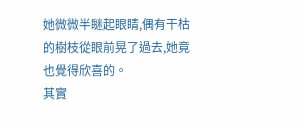她微微半瞇起眼睛,偶有干枯的樹枝從眼前晃了過去,她竟也覺得欣喜的。
其實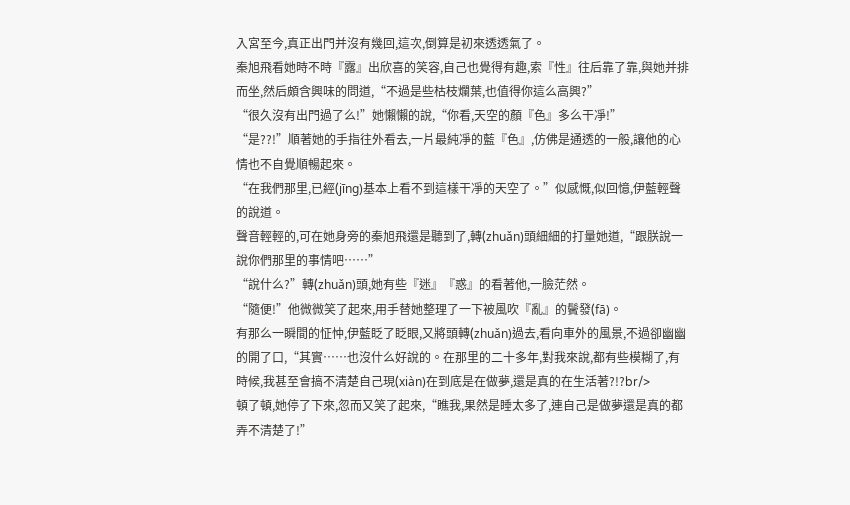入宮至今,真正出門并沒有幾回,這次,倒算是初來透透氣了。
秦旭飛看她時不時『露』出欣喜的笑容,自己也覺得有趣,索『性』往后靠了靠,與她并排而坐,然后頗含興味的問道,“不過是些枯枝爛葉,也值得你這么高興?”
“很久沒有出門過了么!”她懶懶的說,“你看,天空的顏『色』多么干凈!”
“是??!”順著她的手指往外看去,一片最純凈的藍『色』,仿佛是通透的一般,讓他的心情也不自覺順暢起來。
“在我們那里,已經(jīng)基本上看不到這樣干凈的天空了。”似感慨,似回憶,伊藍輕聲的說道。
聲音輕輕的,可在她身旁的秦旭飛還是聽到了,轉(zhuǎn)頭細細的打量她道,“跟朕說一說你們那里的事情吧……”
“說什么?”轉(zhuǎn)頭,她有些『迷』『惑』的看著他,一臉茫然。
“隨便!”他微微笑了起來,用手替她整理了一下被風吹『亂』的鬢發(fā)。
有那么一瞬間的怔忡,伊藍眨了眨眼,又將頭轉(zhuǎn)過去,看向車外的風景,不過卻幽幽的開了口,“其實……也沒什么好說的。在那里的二十多年,對我來說,都有些模糊了,有時候,我甚至會搞不清楚自己現(xiàn)在到底是在做夢,還是真的在生活著?!?br/>
頓了頓,她停了下來,忽而又笑了起來,“瞧我,果然是睡太多了,連自己是做夢還是真的都弄不清楚了!”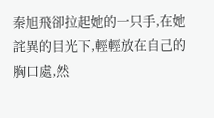秦旭飛卻拉起她的一只手,在她詫異的目光下,輕輕放在自己的胸口處,然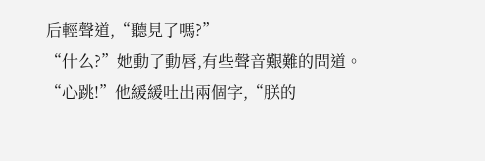后輕聲道,“聽見了嗎?”
“什么?”她動了動唇,有些聲音艱難的問道。
“心跳!”他緩緩吐出兩個字,“朕的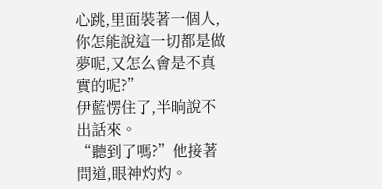心跳,里面裝著一個人,你怎能說這一切都是做夢呢,又怎么會是不真實的呢?”
伊藍愣住了,半晌說不出話來。
“聽到了嗎?”他接著問道,眼神灼灼。